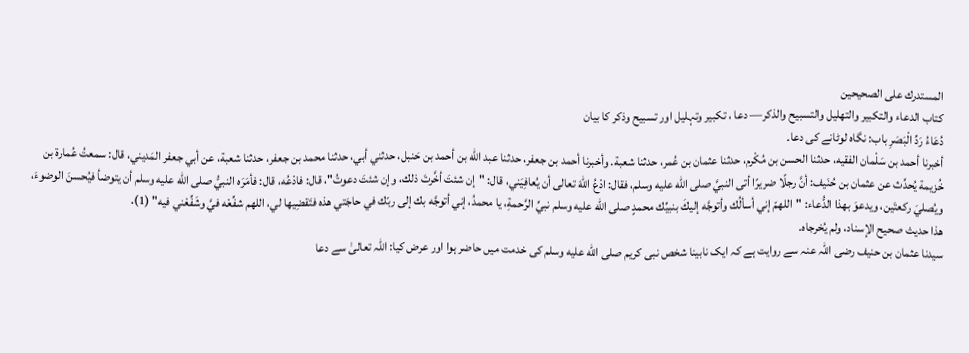المستدرك على الصحيحين
كتاب الدعاء والتكبير والتهليل والتسبيح والذكر— دعا ، تکبیر وتہلیل اور تسبیح وذکر کا بیان
دُعَاءُ رَدِّ الْبَصَرِ باب: نگاہ لوٹانے کی دعا۔
أخبرنا أحمد بن سَلْمان الفقيه، حدثنا الحسن بن مُكْرم، حدثنا عثمان بن عُمر، حدثنا شعبة. وأخبرنا أحمد بن جعفر، حدثنا عبد الله بن أحمد بن حَنبل، حدثني أبي، حدثنا محمد بن جعفر، حدثنا شعبة، عن أبي جعفر المَديني، قال: سمعتُ عُمارة بن خُزيمة يُحدِّث عن عثمان بن حُنَيف: أنَّ رجلًا ضريرًا أتى النبيَّ صلى الله عليه وسلم، فقال: ادْعُ اللهَ تعالى أن يُعافِيَني، قال: "إن شئتَ أخَّرتَ ذلك، وإن شئتَ دعوتُ"، قال: فادْعُه، قال: فأمَرَه النبيُّ صلى الله عليه وسلم أن يتوضأ فيُحسنَ الوضوءَ، ويُصليَ ركعتَين، ويدعوَ بهذا الدُّعاء: "اللهمّ إني أسألُك وأتوجَّه إليكَ بنبيِّك محمدٍ صلى الله عليه وسلم نبيِّ الرَّحمةِ، يا محمدُ، إني أتوجَّه بك إلى ربّك في حاجَتي هذه فتَقضِيها لي، اللهم شفِّعْه فيَّ وشَفِّعْني فيه" (1).
هذا حديث صحيح الإسناد، ولم يُخرجاه.
سیدنا عثمان بن حنیف رضی اللہ عنہ سے روایت ہے کہ ایک نابینا شخص نبی کریم صلى الله عليه وسلم کی خدمت میں حاضر ہوا اور عرض کیا: اللہ تعالیٰ سے دعا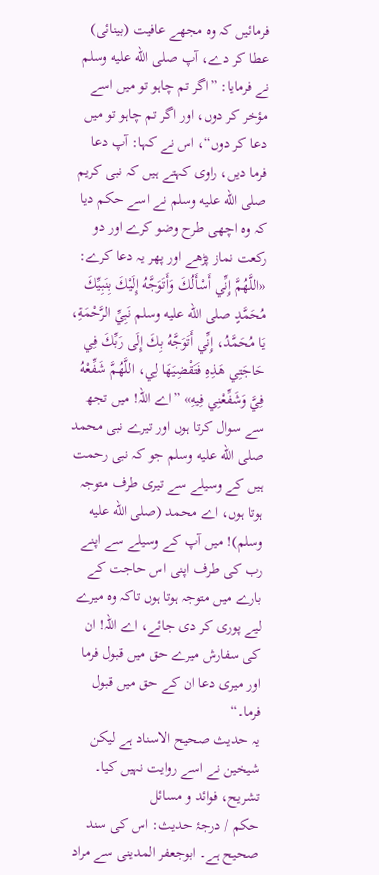فرمائیں کہ وہ مجھے عافیت (بینائی) عطا کر دے، آپ صلى الله عليه وسلم نے فرمایا: ”اگر تم چاہو تو میں اسے مؤخر کر دوں، اور اگر تم چاہو تو میں دعا کر دوں“، اس نے کہا: آپ دعا فرما دیں، راوی کہتے ہیں کہ نبی کریم صلى الله عليه وسلم نے اسے حکم دیا کہ وہ اچھی طرح وضو کرے اور دو رکعت نماز پڑھے اور پھر یہ دعا کرے: «اللَّهُمَّ إِنِّي أَسْأَلُكَ وَأَتَوَجَّهُ إِلَيْكَ بِنَبِيِّكَ مُحَمَّدٍ صلى الله عليه وسلم نَبِيِّ الرَّحْمَةِ، يَا مُحَمَّدُ، إِنِّي أَتَوَجَّهُ بِكَ إِلَى رَبِّكَ فِي حَاجَتِي هَذِهِ فَتَقْضِيَهَا لِي، اللَّهُمَّ شَفِّعْهُ فِيَّ وَشَفِّعْنِي فِيهِ» ”اے اللہ! میں تجھ سے سوال کرتا ہوں اور تیرے نبی محمد صلى الله عليه وسلم جو کہ نبی رحمت ہیں کے وسیلے سے تیری طرف متوجہ ہوتا ہوں، اے محمد (صلى الله عليه وسلم)! میں آپ کے وسیلے سے اپنے رب کی طرف اپنی اس حاجت کے بارے میں متوجہ ہوتا ہوں تاکہ وہ میرے لیے پوری کر دی جائے، اے اللہ! ان کی سفارش میرے حق میں قبول فرما اور میری دعا ان کے حق میں قبول فرما۔“
یہ حدیث صحیح الاسناد ہے لیکن شیخین نے اسے روایت نہیں کیا۔
تشریح، فوائد و مسائل
حکم / درجۂ حدیث: اس کی سند صحیح ہے۔ ابوجعفر المدینی سے مراد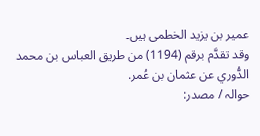عمیر بن یزید الخطمی ہیں۔
وقد تقدَّم برقم (1194) من طريق العباس بن محمد الدُّوري عن عثمان بن عُمر.
حوالہ / مصدر: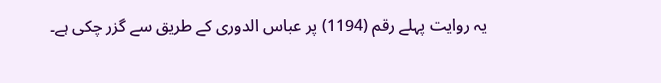یہ روایت پہلے رقم (1194) پر عباس الدوری کے طریق سے گزر چکی ہے۔